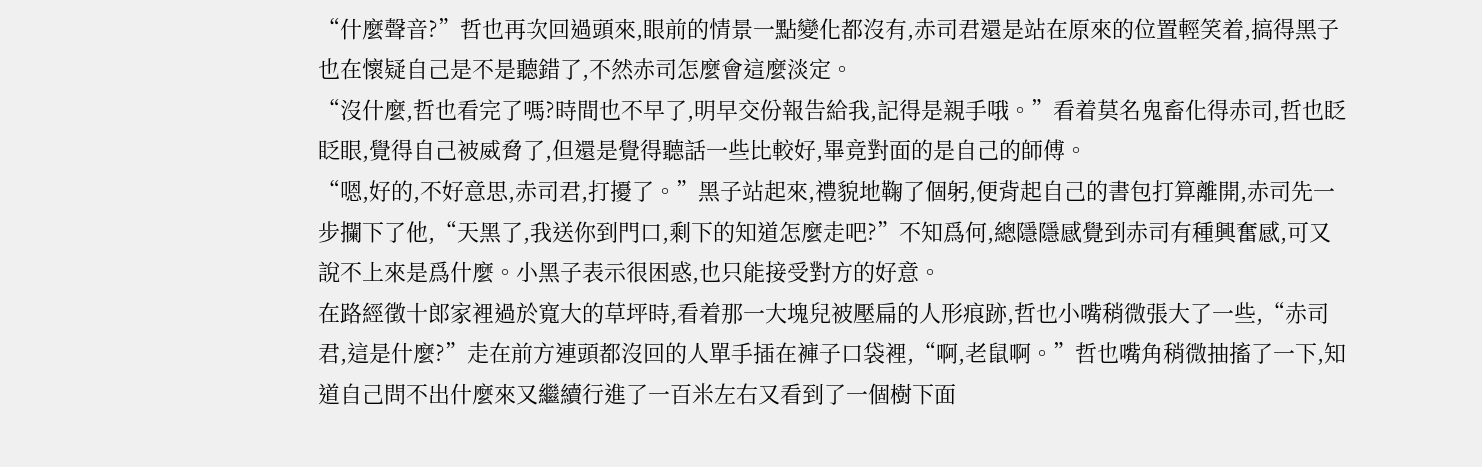“什麼聲音?”哲也再次回過頭來,眼前的情景一點變化都沒有,赤司君還是站在原來的位置輕笑着,搞得黑子也在懷疑自己是不是聽錯了,不然赤司怎麼會這麼淡定。
“沒什麼,哲也看完了嗎?時間也不早了,明早交份報告給我,記得是親手哦。”看着莫名鬼畜化得赤司,哲也眨眨眼,覺得自己被威脅了,但還是覺得聽話一些比較好,畢竟對面的是自己的師傅。
“嗯,好的,不好意思,赤司君,打擾了。”黑子站起來,禮貌地鞠了個躬,便背起自己的書包打算離開,赤司先一步攔下了他,“天黑了,我送你到門口,剩下的知道怎麼走吧?”不知爲何,總隱隱感覺到赤司有種興奮感,可又說不上來是爲什麼。小黑子表示很困惑,也只能接受對方的好意。
在路經徵十郎家裡過於寬大的草坪時,看着那一大塊兒被壓扁的人形痕跡,哲也小嘴稍微張大了一些,“赤司君,這是什麼?”走在前方連頭都沒回的人單手插在褲子口袋裡,“啊,老鼠啊。”哲也嘴角稍微抽搐了一下,知道自己問不出什麼來又繼續行進了一百米左右又看到了一個樹下面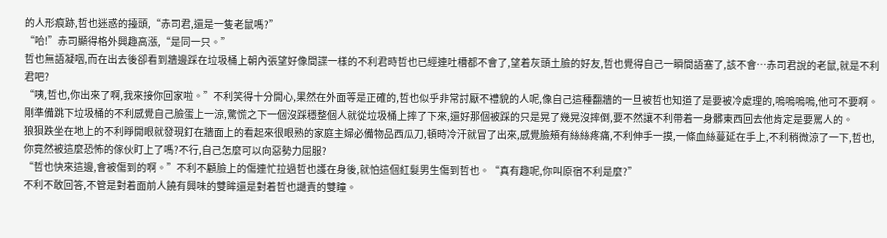的人形痕跡,哲也迷惑的擡頭,“赤司君,還是一隻老鼠嗎?”
“哈!”赤司顯得格外興趣高漲,“是同一只。”
哲也無語凝咽,而在出去後卻看到牆邊踩在垃圾桶上朝內張望好像間諜一樣的不利君時哲也已經連吐槽都不會了,望着灰頭土臉的好友,哲也覺得自己一瞬間語塞了,該不會…赤司君說的老鼠,就是不利君吧?
“咦,哲也,你出來了啊,我來接你回家啦。”不利笑得十分開心,果然在外面等是正確的,哲也似乎非常討厭不禮貌的人呢,像自己這種翻牆的一旦被哲也知道了是要被冷處理的,嗚嗚嗚嗚,他可不要啊。
剛準備跳下垃圾桶的不利感覺自己臉蛋上一涼,驚慌之下一個沒踩穩整個人就從垃圾桶上摔了下來,還好那個被踩的只是晃了幾晃沒摔倒,要不然讓不利帶着一身髒東西回去他肯定是要罵人的。
狼狽跌坐在地上的不利睜開眼就發現釘在牆面上的看起來很眼熟的家庭主婦必備物品西瓜刀,頓時冷汗就冒了出來,感覺臉頰有絲絲疼痛,不利伸手一摸,一條血絲蔓延在手上,不利稍微涼了一下,哲也,你竟然被這麼恐怖的傢伙盯上了嗎?不行,自己怎麼可以向惡勢力屈服?
“哲也快來這邊,會被傷到的啊。”不利不顧臉上的傷連忙拉過哲也護在身後,就怕這個紅髮男生傷到哲也。“真有趣呢,你叫原宿不利是麼?”
不利不敢回答,不管是對着面前人饒有興味的雙眸還是對着哲也譴責的雙瞳。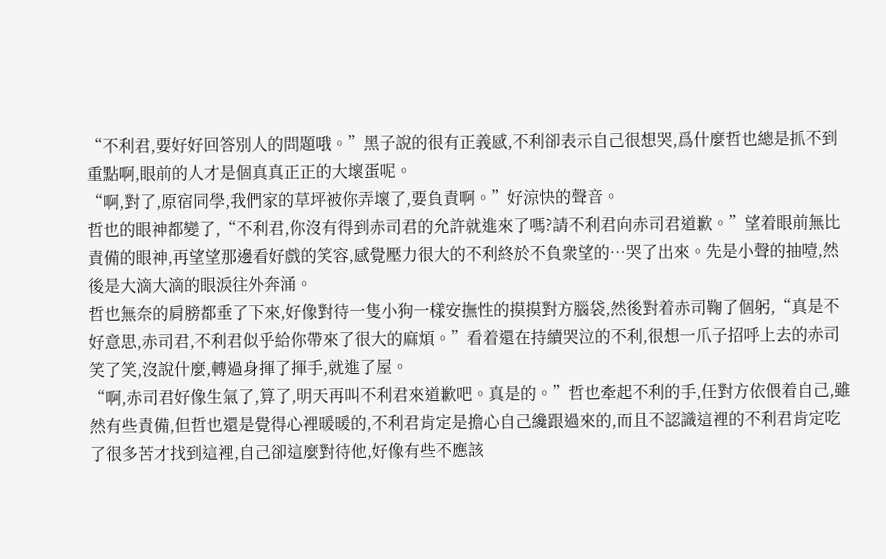“不利君,要好好回答別人的問題哦。”黑子說的很有正義感,不利卻表示自己很想哭,爲什麼哲也總是抓不到重點啊,眼前的人才是個真真正正的大壞蛋呢。
“啊,對了,原宿同學,我們家的草坪被你弄壞了,要負責啊。”好涼快的聲音。
哲也的眼神都變了,“不利君,你沒有得到赤司君的允許就進來了嗎?請不利君向赤司君道歉。”望着眼前無比責備的眼神,再望望那邊看好戲的笑容,感覺壓力很大的不利終於不負衆望的…哭了出來。先是小聲的抽噎,然後是大滴大滴的眼淚往外奔涌。
哲也無奈的肩膀都垂了下來,好像對待一隻小狗一樣安撫性的摸摸對方腦袋,然後對着赤司鞠了個躬,“真是不好意思,赤司君,不利君似乎給你帶來了很大的麻煩。”看着還在持續哭泣的不利,很想一爪子招呼上去的赤司笑了笑,沒說什麼,轉過身揮了揮手,就進了屋。
“啊,赤司君好像生氣了,算了,明天再叫不利君來道歉吧。真是的。”哲也牽起不利的手,任對方依偎着自己,雖然有些責備,但哲也還是覺得心裡暖暖的,不利君肯定是擔心自己纔跟過來的,而且不認識這裡的不利君肯定吃了很多苦才找到這裡,自己卻這麼對待他,好像有些不應該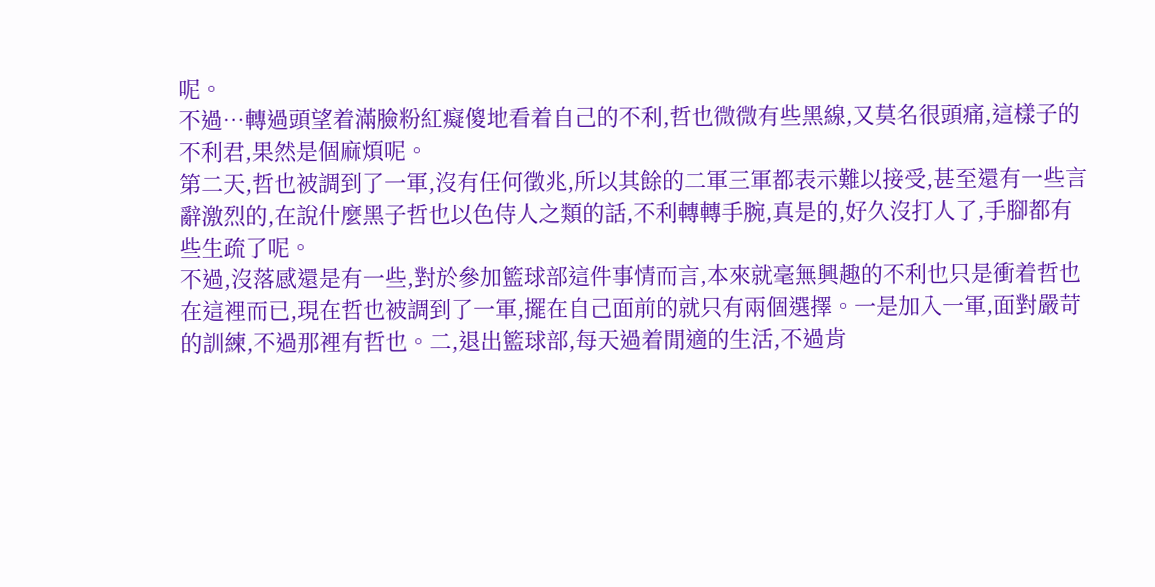呢。
不過…轉過頭望着滿臉粉紅癡傻地看着自己的不利,哲也微微有些黑線,又莫名很頭痛,這樣子的不利君,果然是個麻煩呢。
第二天,哲也被調到了一軍,沒有任何徵兆,所以其餘的二軍三軍都表示難以接受,甚至還有一些言辭激烈的,在說什麼黑子哲也以色侍人之類的話,不利轉轉手腕,真是的,好久沒打人了,手腳都有些生疏了呢。
不過,沒落感還是有一些,對於參加籃球部這件事情而言,本來就毫無興趣的不利也只是衝着哲也在這裡而已,現在哲也被調到了一軍,擺在自己面前的就只有兩個選擇。一是加入一軍,面對嚴苛的訓練,不過那裡有哲也。二,退出籃球部,每天過着閒適的生活,不過肯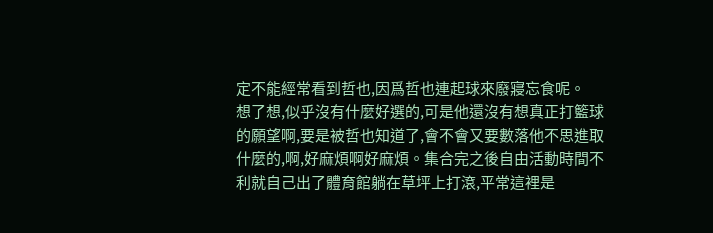定不能經常看到哲也,因爲哲也連起球來廢寢忘食呢。
想了想,似乎沒有什麼好選的,可是他還沒有想真正打籃球的願望啊,要是被哲也知道了,會不會又要數落他不思進取什麼的,啊,好麻煩啊好麻煩。集合完之後自由活動時間不利就自己出了體育館躺在草坪上打滾,平常這裡是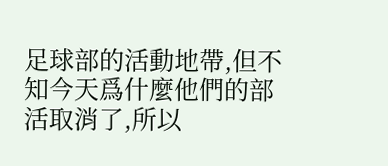足球部的活動地帶,但不知今天爲什麼他們的部活取消了,所以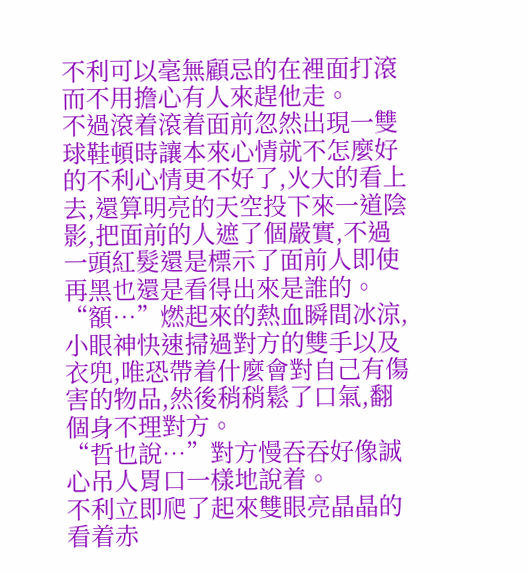不利可以毫無顧忌的在裡面打滾而不用擔心有人來趕他走。
不過滾着滾着面前忽然出現一雙球鞋頓時讓本來心情就不怎麼好的不利心情更不好了,火大的看上去,還算明亮的天空投下來一道陰影,把面前的人遮了個嚴實,不過一頭紅髮還是標示了面前人即使再黑也還是看得出來是誰的。
“額…”燃起來的熱血瞬間冰涼,小眼神快速掃過對方的雙手以及衣兜,唯恐帶着什麼會對自己有傷害的物品,然後稍稍鬆了口氣,翻個身不理對方。
“哲也說…”對方慢吞吞好像誠心吊人胃口一樣地說着。
不利立即爬了起來雙眼亮晶晶的看着赤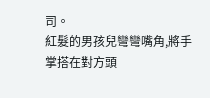司。
紅髮的男孩兒彎彎嘴角,將手掌搭在對方頭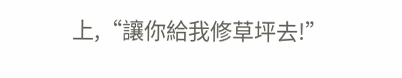上,“讓你給我修草坪去!”